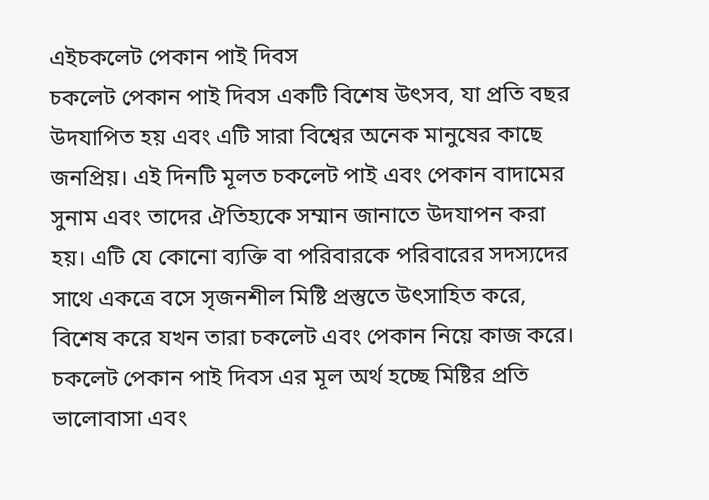এইচকলেট পেকান পাই দিবস
চকলেট পেকান পাই দিবস একটি বিশেষ উৎসব, যা প্রতি বছর উদযাপিত হয় এবং এটি সারা বিশ্বের অনেক মানুষের কাছে জনপ্রিয়। এই দিনটি মূলত চকলেট পাই এবং পেকান বাদামের সুনাম এবং তাদের ঐতিহ্যকে সম্মান জানাতে উদযাপন করা হয়। এটি যে কোনো ব্যক্তি বা পরিবারকে পরিবারের সদস্যদের সাথে একত্রে বসে সৃজনশীল মিষ্টি প্রস্তুতে উৎসাহিত করে, বিশেষ করে যখন তারা চকলেট এবং পেকান নিয়ে কাজ করে।
চকলেট পেকান পাই দিবস এর মূল অর্থ হচ্ছে মিষ্টির প্রতি ভালোবাসা এবং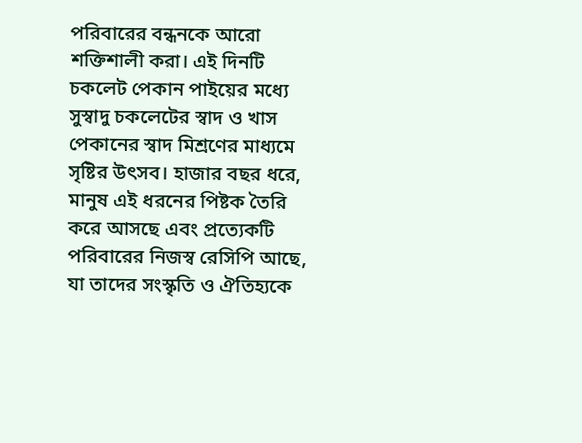পরিবারের বন্ধনকে আরো শক্তিশালী করা। এই দিনটি চকলেট পেকান পাইয়ের মধ্যে সুস্বাদু চকলেটের স্বাদ ও খাস পেকানের স্বাদ মিশ্রণের মাধ্যমে সৃষ্টির উৎসব। হাজার বছর ধরে, মানুষ এই ধরনের পিষ্টক তৈরি করে আসছে এবং প্রত্যেকটি পরিবারের নিজস্ব রেসিপি আছে, যা তাদের সংস্কৃতি ও ঐতিহ্যকে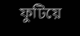ফুটিয়ে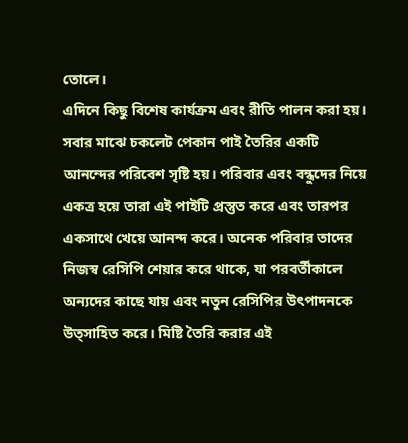তোলে।
এদিনে কিছু বিশেষ কার্যক্রম এবং রীতি পালন করা হয়। সবার মাঝে চকলেট পেকান পাই তৈরির একটি আনন্দের পরিবেশ সৃষ্টি হয়। পরিবার এবং বন্ধুদের নিয়ে একত্র হয়ে তারা এই পাইটি প্রস্তুত করে এবং তারপর একসাথে খেয়ে আনন্দ করে। অনেক পরিবার তাদের নিজস্ব রেসিপি শেয়ার করে থাকে, যা পরবর্তীকালে অন্যদের কাছে যায় এবং নতুন রেসিপির উৎপাদনকে উত্সাহিত করে। মিষ্টি তৈরি করার এই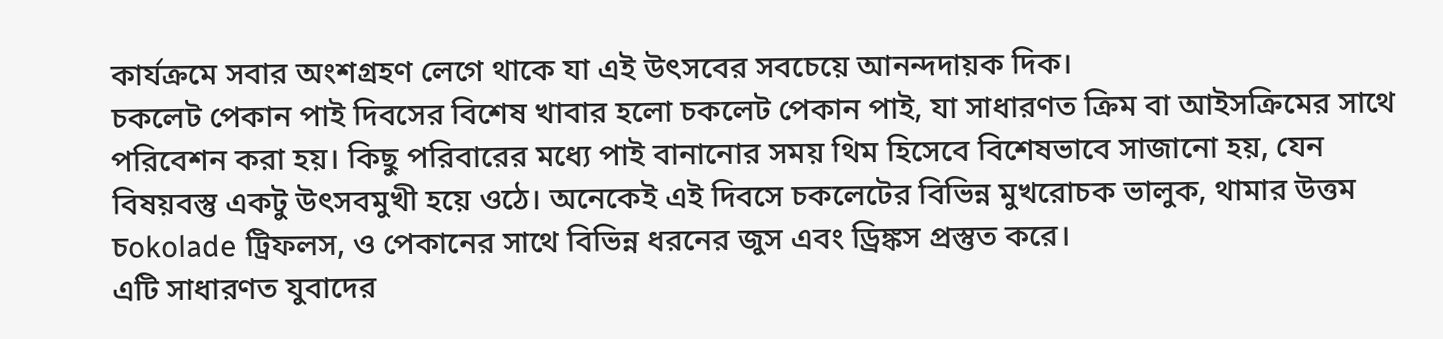কার্যক্রমে সবার অংশগ্রহণ লেগে থাকে যা এই উৎসবের সবচেয়ে আনন্দদায়ক দিক।
চকলেট পেকান পাই দিবসের বিশেষ খাবার হলো চকলেট পেকান পাই, যা সাধারণত ক্রিম বা আইসক্রিমের সাথে পরিবেশন করা হয়। কিছু পরিবারের মধ্যে পাই বানানোর সময় থিম হিসেবে বিশেষভাবে সাজানো হয়, যেন বিষয়বস্তু একটু উৎসবমুখী হয়ে ওঠে। অনেকেই এই দিবসে চকলেটের বিভিন্ন মুখরোচক ভালুক, থামার উত্তম চokolade ট্রিফলস, ও পেকানের সাথে বিভিন্ন ধরনের জুস এবং ড্রিঙ্কস প্রস্তুত করে।
এটি সাধারণত যুবাদের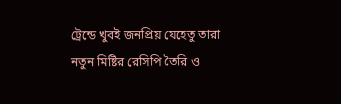ট্রেন্ডে খুবই জনপ্রিয় যেহেতু তারা নতুন মিষ্টির রেসিপি তৈরি ও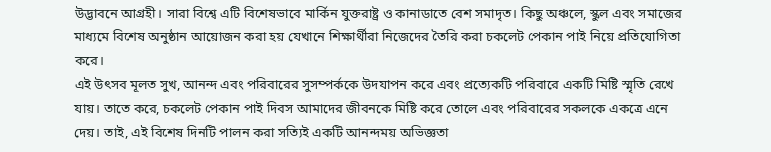উদ্ভাবনে আগ্রহী। সারা বিশ্বে এটি বিশেষভাবে মার্কিন যুক্তরাষ্ট্র ও কানাডাতে বেশ সমাদৃত। কিছু অঞ্চলে, স্কুল এবং সমাজের মাধ্যমে বিশেষ অনুষ্ঠান আয়োজন করা হয় যেখানে শিক্ষার্থীরা নিজেদের তৈরি করা চকলেট পেকান পাই নিয়ে প্রতিযোগিতা করে।
এই উৎসব মূলত সুখ, আনন্দ এবং পরিবারের সুসম্পর্ককে উদযাপন করে এবং প্রত্যেকটি পরিবারে একটি মিষ্টি স্মৃতি রেখে যায়। তাতে করে, চকলেট পেকান পাই দিবস আমাদের জীবনকে মিষ্টি করে তোলে এবং পরিবারের সকলকে একত্রে এনে দেয়। তাই, এই বিশেষ দিনটি পালন করা সত্যিই একটি আনন্দময় অভিজ্ঞতা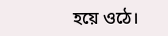হয়ে ওঠে।